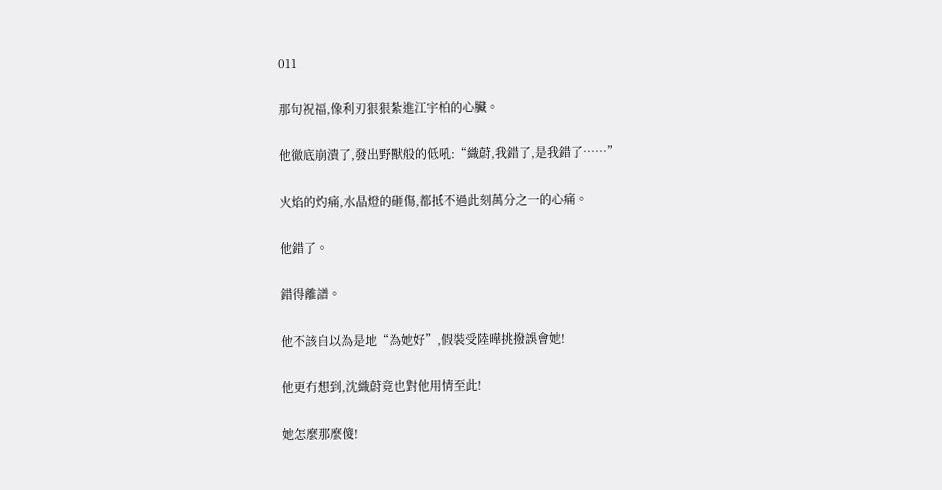011

那句祝福,像利刃狠狠紮進江宇柏的心臟。

他徹底崩潰了,發出野獸般的低吼:“織蔚,我錯了,是我錯了……”

火焰的灼痛,水晶燈的砸傷,都抵不過此刻萬分之一的心痛。

他錯了。

錯得離譜。

他不該自以為是地“為她好”,假裝受陸曄挑撥誤會她!

他更冇想到,沈織蔚竟也對他用情至此!

她怎麼那麼傻!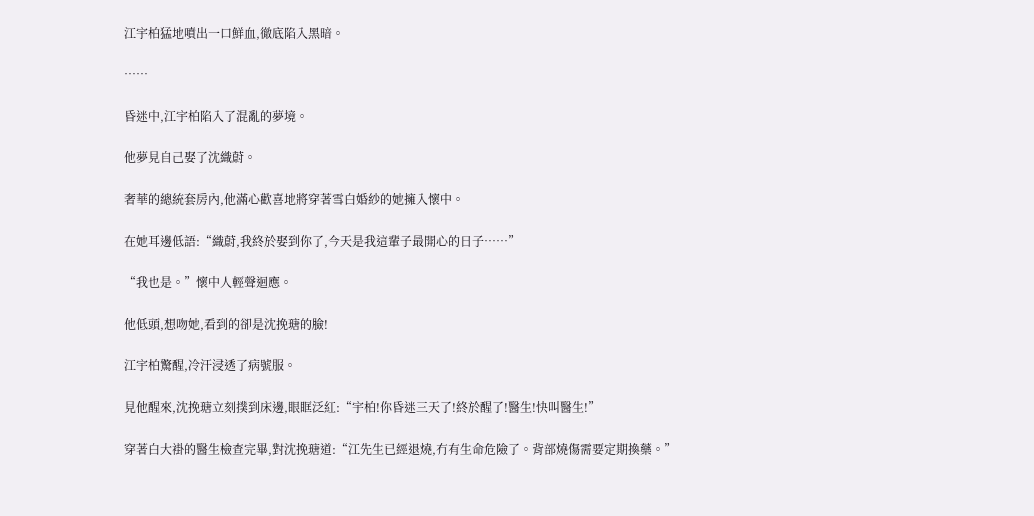江宇柏猛地噴出一口鮮血,徹底陷入黑暗。

……

昏迷中,江宇柏陷入了混亂的夢境。

他夢見自己娶了沈織蔚。

奢華的總統套房內,他滿心歡喜地將穿著雪白婚紗的她擁入懷中。

在她耳邊低語:“織蔚,我終於娶到你了,今天是我這輩子最開心的日子……”

“我也是。”懷中人輕聲迴應。

他低頭,想吻她,看到的卻是沈挽瑭的臉!

江宇柏驚醒,冷汗浸透了病號服。

見他醒來,沈挽瑭立刻撲到床邊,眼眶泛紅:“宇柏!你昏迷三天了!終於醒了!醫生!快叫醫生!”

穿著白大褂的醫生檢查完畢,對沈挽瑭道:“江先生已經退燒,冇有生命危險了。背部燒傷需要定期換藥。”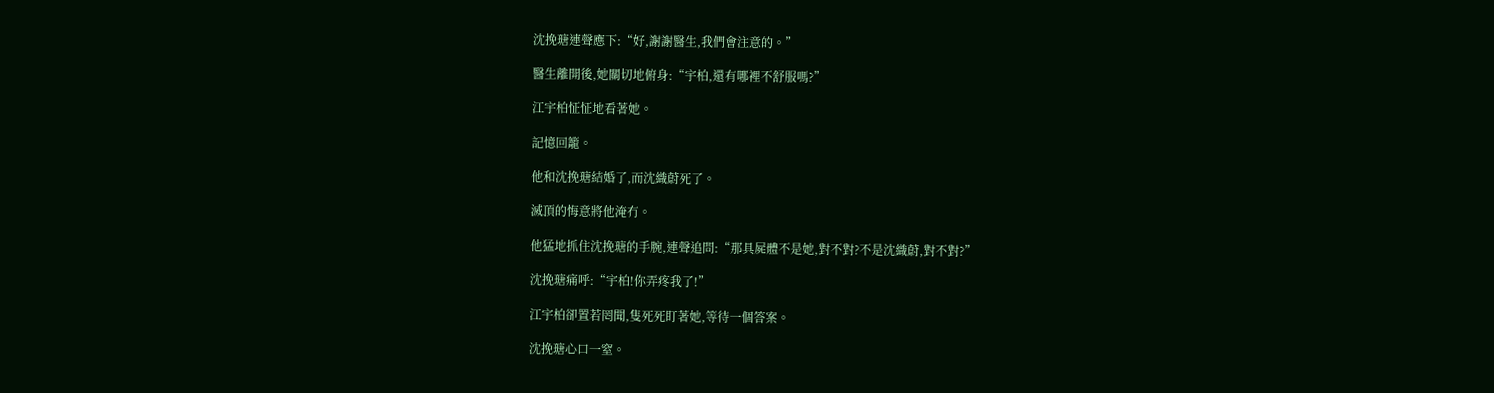沈挽瑭連聲應下:“好,謝謝醫生,我們會注意的。”

醫生離開後,她關切地俯身:“宇柏,還有哪裡不舒服嗎?”

江宇柏怔怔地看著她。

記憶回籠。

他和沈挽瑭結婚了,而沈織蔚死了。

滅頂的悔意將他淹冇。

他猛地抓住沈挽瑭的手腕,連聲追問:“那具屍體不是她,對不對?不是沈織蔚,對不對?”

沈挽瑭痛呼:“宇柏!你弄疼我了!”

江宇柏卻置若罔聞,隻死死盯著她,等待一個答案。

沈挽瑭心口一窒。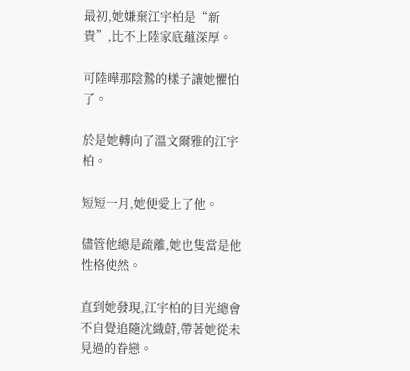最初,她嫌棄江宇柏是“新貴”,比不上陸家底蘊深厚。

可陸曄那陰鷙的樣子讓她懼怕了。

於是她轉向了溫文爾雅的江宇柏。

短短一月,她便愛上了他。

儘管他總是疏離,她也隻當是他性格使然。

直到她發現,江宇柏的目光總會不自覺追隨沈織蔚,帶著她從未見過的眷戀。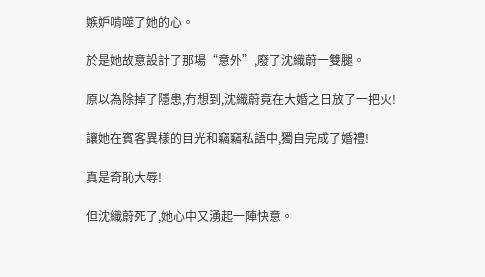嫉妒啃噬了她的心。

於是她故意設計了那場“意外”,廢了沈織蔚一雙腿。

原以為除掉了隱患,冇想到,沈織蔚竟在大婚之日放了一把火!

讓她在賓客異樣的目光和竊竊私語中,獨自完成了婚禮!

真是奇恥大辱!

但沈織蔚死了,她心中又湧起一陣快意。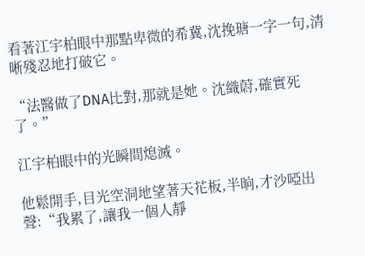看著江宇柏眼中那點卑微的希冀,沈挽瑭一字一句,清晰殘忍地打破它。

“法醫做了DNA比對,那就是她。沈織蔚,確實死了。”

江宇柏眼中的光瞬間熄滅。

他鬆開手,目光空洞地望著天花板,半晌,才沙啞出聲:“我累了,讓我一個人靜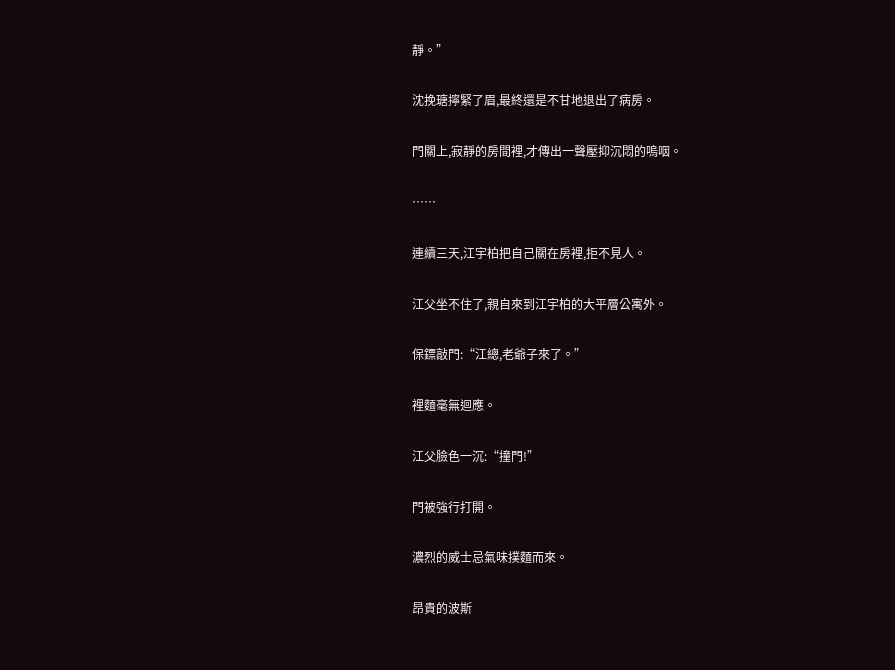靜。”

沈挽瑭擰緊了眉,最終還是不甘地退出了病房。

門關上,寂靜的房間裡,才傳出一聲壓抑沉悶的嗚咽。

……

連續三天,江宇柏把自己關在房裡,拒不見人。

江父坐不住了,親自來到江宇柏的大平層公寓外。

保鏢敲門:“江總,老爺子來了。”

裡麵毫無迴應。

江父臉色一沉:“撞門!”

門被強行打開。

濃烈的威士忌氣味撲麵而來。

昂貴的波斯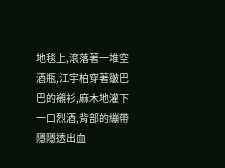地毯上,滾落著一堆空酒瓶,江宇柏穿著皺巴巴的襯衫,麻木地灌下一口烈酒,背部的繃帶隱隱透出血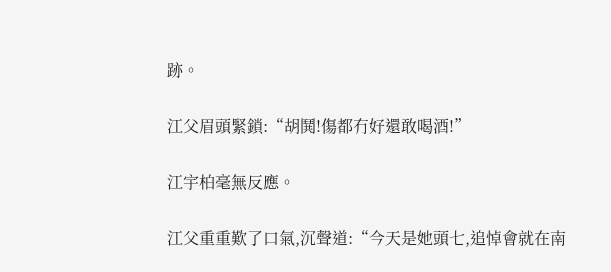跡。

江父眉頭緊鎖:“胡鬨!傷都冇好還敢喝酒!”

江宇柏毫無反應。

江父重重歎了口氣,沉聲道:“今天是她頭七,追悼會就在南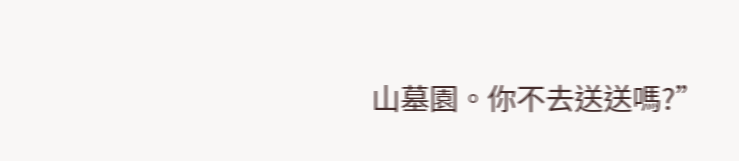山墓園。你不去送送嗎?”